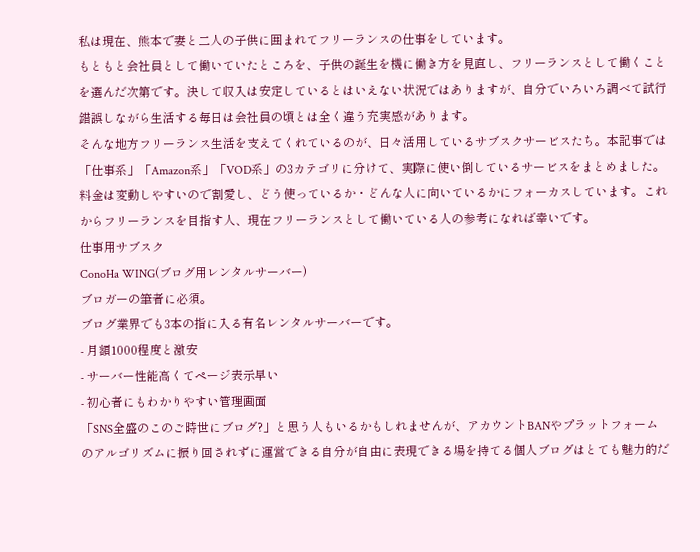私は現在、熊本で妻と二人の子供に囲まれてフリーランスの仕事をしています。
もともと会社員として働いていたところを、子供の誕生を機に働き方を見直し、フリーランスとして働くことを選んだ次第です。決して収入は安定しているとはいえない状況ではありますが、自分でいろいろ調べて試行錯誤しながら生活する毎日は会社員の頃とは全く違う充実感があります。
そんな地方フリーランス生活を支えてくれているのが、日々活用しているサブスクサービスたち。本記事では「仕事系」「Amazon系」「VOD系」の3カテゴリに分けて、実際に使い倒しているサービスをまとめました。
料金は変動しやすいので割愛し、どう使っているか・どんな人に向いているかにフォーカスしています。これからフリーランスを目指す人、現在フリーランスとして働いている人の参考になれば幸いです。
仕事用サブスク
ConoHa WING(ブログ用レンタルサーバー)
ブロガーの筆者に必須。
ブログ業界でも3本の指に入る有名レンタルサーバーです。
- 月額1000程度と激安
- サーバー性能高くてページ表示早い
- 初心者にもわかりやすい管理画面
「SNS全盛のこのご時世にブログ?」と思う人もいるかもしれませんが、アカウントBANやプラットフォームのアルゴリズムに振り回されずに運営できる自分が自由に表現できる場を持てる個人ブログはとても魅力的だ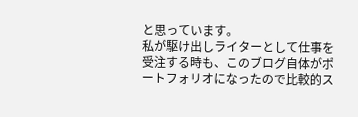と思っています。
私が駆け出しライターとして仕事を受注する時も、このブログ自体がポートフォリオになったので比較的ス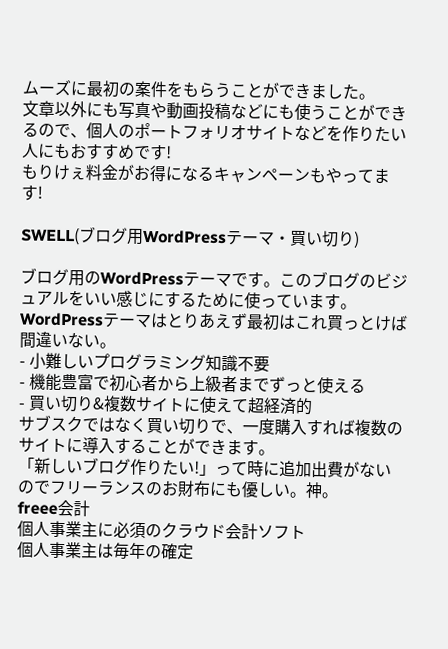ムーズに最初の案件をもらうことができました。
文章以外にも写真や動画投稿などにも使うことができるので、個人のポートフォリオサイトなどを作りたい人にもおすすめです!
もりけぇ料金がお得になるキャンペーンもやってます!

SWELL(ブログ用WordPressテーマ・買い切り)

ブログ用のWordPressテーマです。このブログのビジュアルをいい感じにするために使っています。
WordPressテーマはとりあえず最初はこれ買っとけば間違いない。
- 小難しいプログラミング知識不要
- 機能豊富で初心者から上級者までずっと使える
- 買い切り&複数サイトに使えて超経済的
サブスクではなく買い切りで、一度購入すれば複数のサイトに導入することができます。
「新しいブログ作りたい!」って時に追加出費がないのでフリーランスのお財布にも優しい。神。
freee会計
個人事業主に必須のクラウド会計ソフト
個人事業主は毎年の確定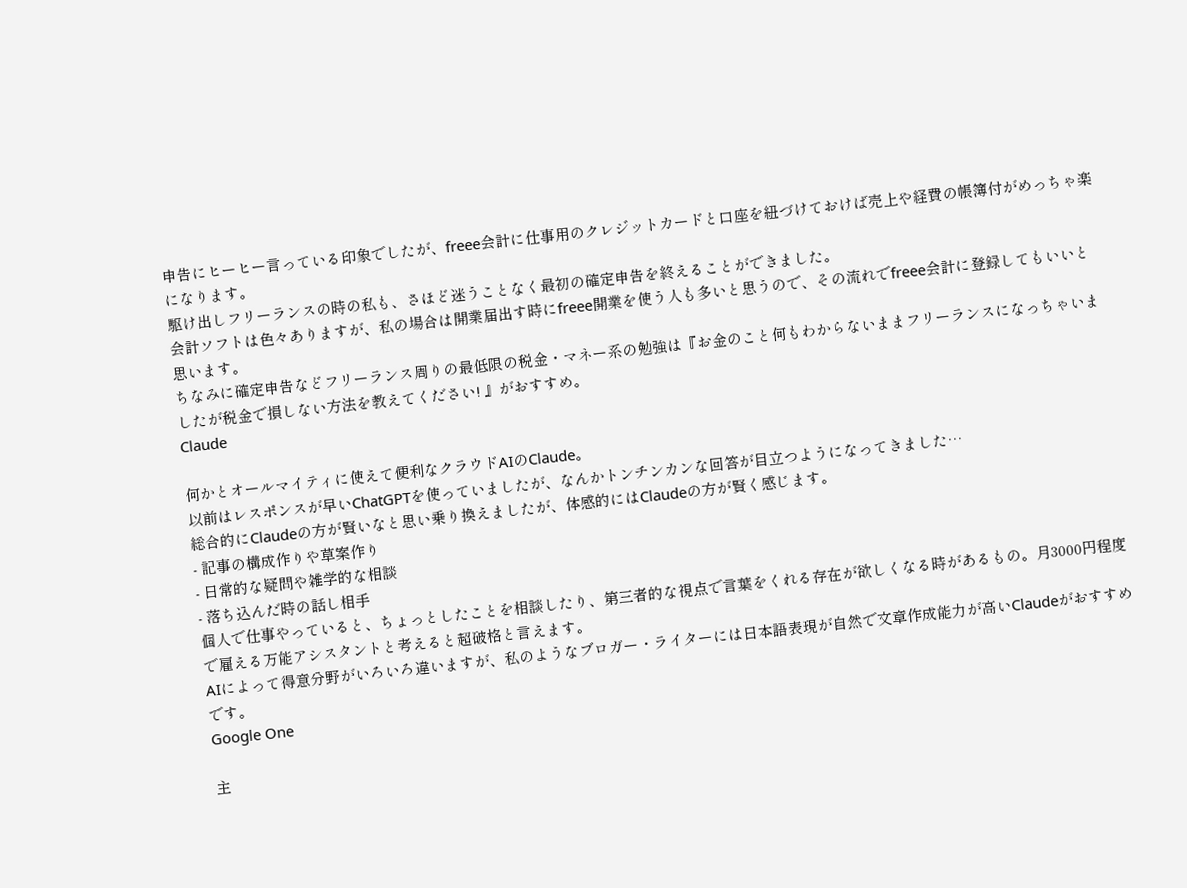申告にヒーヒー言っている印象でしたが、freee会計に仕事用のクレジットカードと口座を紐づけておけば売上や経費の帳簿付がめっちゃ楽になります。
駆け出しフリーランスの時の私も、さほど迷うことなく最初の確定申告を終えることができました。
会計ソフトは色々ありますが、私の場合は開業届出す時にfreee開業を使う人も多いと思うので、その流れでfreee会計に登録してもいいと思います。
ちなみに確定申告などフリーランス周りの最低限の税金・マネー系の勉強は『お金のこと何もわからないままフリーランスになっちゃいましたが税金で損しない方法を教えてください! 』がおすすめ。
Claude

何かとオールマイティに使えて便利なクラウドAIのClaude。
以前はレスポンスが早いChatGPTを使っていましたが、なんかトンチンカンな回答が目立つようになってきました…
総合的にClaudeの方が賢いなと思い乗り換えましたが、体感的にはClaudeの方が賢く感じます。
- 記事の構成作りや草案作り
- 日常的な疑問や雑学的な相談
- 落ち込んだ時の話し相手
個人で仕事やっていると、ちょっとしたことを相談したり、第三者的な視点で言葉をくれる存在が欲しくなる時があるもの。月3000円程度で雇える万能アシスタントと考えると超破格と言えます。
AIによって得意分野がいろいろ違いますが、私のようなブロガー・ライターには日本語表現が自然で文章作成能力が高いClaudeがおすすめです。
Google One

主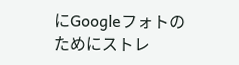にGoogleフォトのためにストレ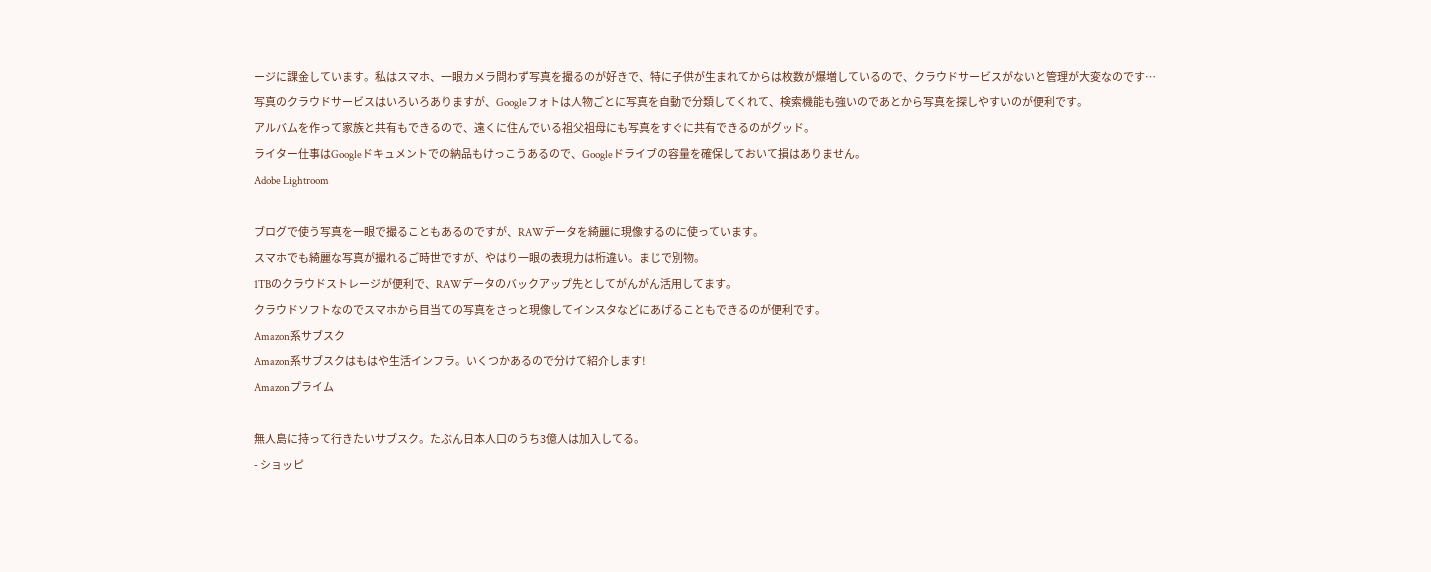ージに課金しています。私はスマホ、一眼カメラ問わず写真を撮るのが好きで、特に子供が生まれてからは枚数が爆増しているので、クラウドサービスがないと管理が大変なのです…
写真のクラウドサービスはいろいろありますが、Googleフォトは人物ごとに写真を自動で分類してくれて、検索機能も強いのであとから写真を探しやすいのが便利です。
アルバムを作って家族と共有もできるので、遠くに住んでいる祖父祖母にも写真をすぐに共有できるのがグッド。
ライター仕事はGoogleドキュメントでの納品もけっこうあるので、Googleドライブの容量を確保しておいて損はありません。
Adobe Lightroom

ブログで使う写真を一眼で撮ることもあるのですが、RAWデータを綺麗に現像するのに使っています。
スマホでも綺麗な写真が撮れるご時世ですが、やはり一眼の表現力は桁違い。まじで別物。
1TBのクラウドストレージが便利で、RAWデータのバックアップ先としてがんがん活用してます。
クラウドソフトなのでスマホから目当ての写真をさっと現像してインスタなどにあげることもできるのが便利です。
Amazon系サブスク
Amazon系サブスクはもはや生活インフラ。いくつかあるので分けて紹介します!
Amazonプライム

無人島に持って行きたいサブスク。たぶん日本人口のうち3億人は加入してる。
- ショッピ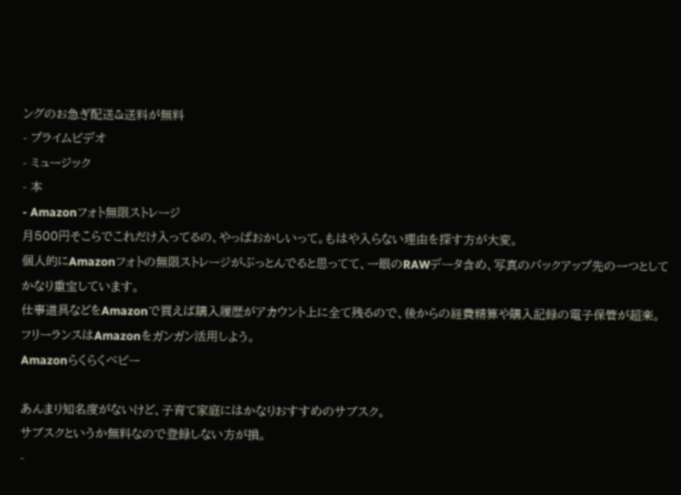ングのお急ぎ配送&送料が無料
- プライムビデオ
- ミュージック
- 本
- Amazonフォト無限ストレージ
月500円そこらでこれだけ入ってるの、やっぱおかしいって。もはや入らない理由を探す方が大変。
個人的にAmazonフォトの無限ストレージがぶっとんでると思ってて、一眼のRAWデータ含め、写真のバックアップ先の一つとしてかなり重宝しています。
仕事道具などをAmazonで買えば購入履歴がアカウント上に全て残るので、後からの経費精算や購入記録の電子保管が超楽。
フリーランスはAmazonをガンガン活用しよう。
Amazonらくらくベビー

あんまり知名度がないけど、子育て家庭にはかなりおすすめのサブスク。
サブスクというか無料なので登録しない方が損。
-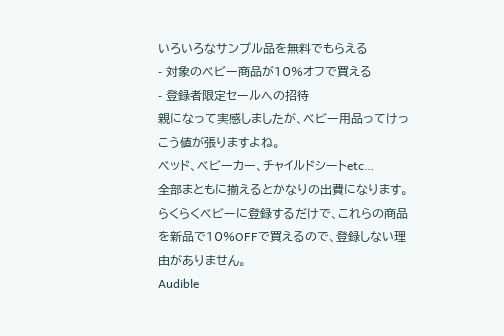いろいろなサンプル品を無料でもらえる
- 対象のベビー商品が10%オフで買える
- 登録者限定セールへの招待
親になって実感しましたが、ベビー用品ってけっこう値が張りますよね。
ベッド、ベビーカー、チャイルドシートetc…
全部まともに揃えるとかなりの出費になります。
らくらくベビーに登録するだけで、これらの商品を新品で10%OFFで買えるので、登録しない理由がありません。
Audible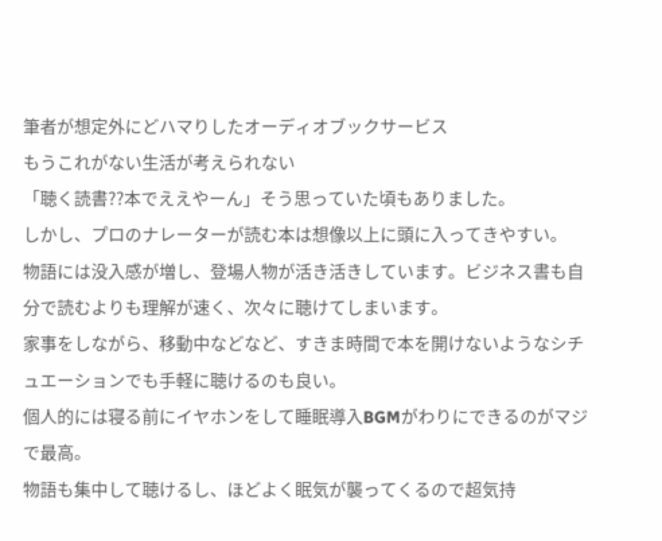筆者が想定外にどハマりしたオーディオブックサービス
もうこれがない生活が考えられない
「聴く読書??本でええやーん」そう思っていた頃もありました。
しかし、プロのナレーターが読む本は想像以上に頭に入ってきやすい。
物語には没入感が増し、登場人物が活き活きしています。ビジネス書も自分で読むよりも理解が速く、次々に聴けてしまいます。
家事をしながら、移動中などなど、すきま時間で本を開けないようなシチュエーションでも手軽に聴けるのも良い。
個人的には寝る前にイヤホンをして睡眠導入BGMがわりにできるのがマジで最高。
物語も集中して聴けるし、ほどよく眠気が襲ってくるので超気持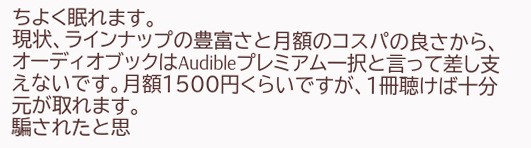ちよく眠れます。
現状、ラインナップの豊富さと月額のコスパの良さから、オーディオブックはAudibleプレミアム一択と言って差し支えないです。月額1500円くらいですが、1冊聴けば十分元が取れます。
騙されたと思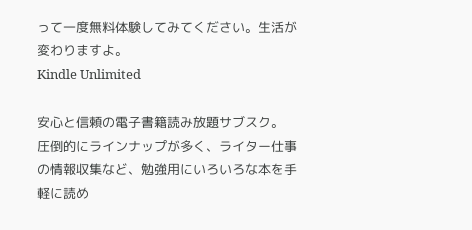って一度無料体験してみてください。生活が変わりますよ。
Kindle Unlimited

安心と信頼の電子書籍読み放題サブスク。
圧倒的にラインナップが多く、ライター仕事の情報収集など、勉強用にいろいろな本を手軽に読め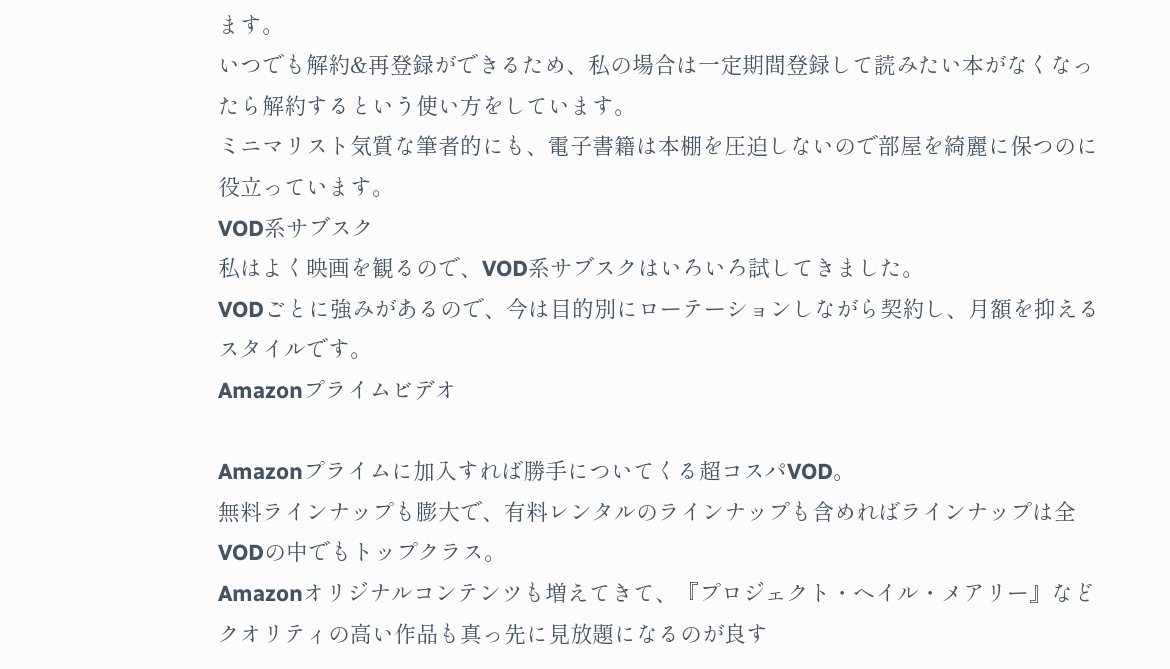ます。
いつでも解約&再登録ができるため、私の場合は一定期間登録して読みたい本がなくなったら解約するという使い方をしています。
ミニマリスト気質な筆者的にも、電子書籍は本棚を圧迫しないので部屋を綺麗に保つのに役立っています。
VOD系サブスク
私はよく映画を観るので、VOD系サブスクはいろいろ試してきました。
VODごとに強みがあるので、今は目的別にローテーションしながら契約し、月額を抑えるスタイルです。
Amazonプライムビデオ

Amazonプライムに加入すれば勝手についてくる超コスパVOD。
無料ラインナップも膨大で、有料レンタルのラインナップも含めればラインナップは全VODの中でもトップクラス。
Amazonオリジナルコンテンツも増えてきて、『プロジェクト・ヘイル・メアリー』などクオリティの高い作品も真っ先に見放題になるのが良す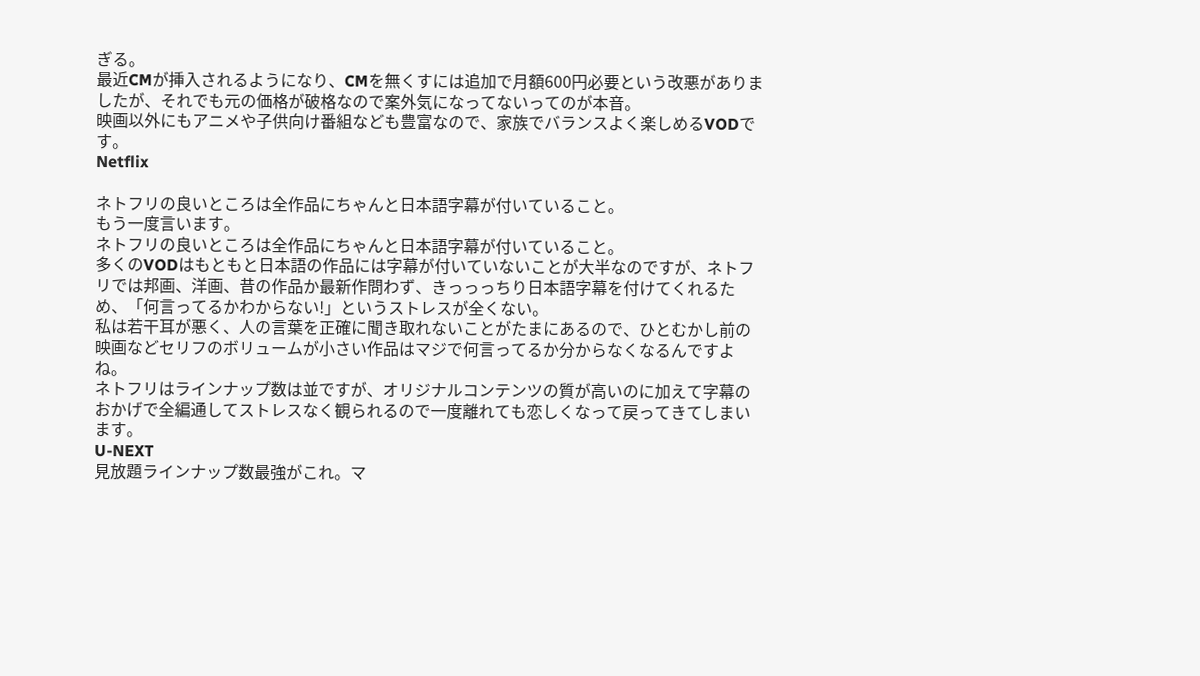ぎる。
最近CMが挿入されるようになり、CMを無くすには追加で月額600円必要という改悪がありましたが、それでも元の価格が破格なので案外気になってないってのが本音。
映画以外にもアニメや子供向け番組なども豊富なので、家族でバランスよく楽しめるVODです。
Netflix

ネトフリの良いところは全作品にちゃんと日本語字幕が付いていること。
もう一度言います。
ネトフリの良いところは全作品にちゃんと日本語字幕が付いていること。
多くのVODはもともと日本語の作品には字幕が付いていないことが大半なのですが、ネトフリでは邦画、洋画、昔の作品か最新作問わず、きっっっちり日本語字幕を付けてくれるため、「何言ってるかわからない!」というストレスが全くない。
私は若干耳が悪く、人の言葉を正確に聞き取れないことがたまにあるので、ひとむかし前の映画などセリフのボリュームが小さい作品はマジで何言ってるか分からなくなるんですよね。
ネトフリはラインナップ数は並ですが、オリジナルコンテンツの質が高いのに加えて字幕のおかげで全編通してストレスなく観られるので一度離れても恋しくなって戻ってきてしまいます。
U-NEXT
見放題ラインナップ数最強がこれ。マ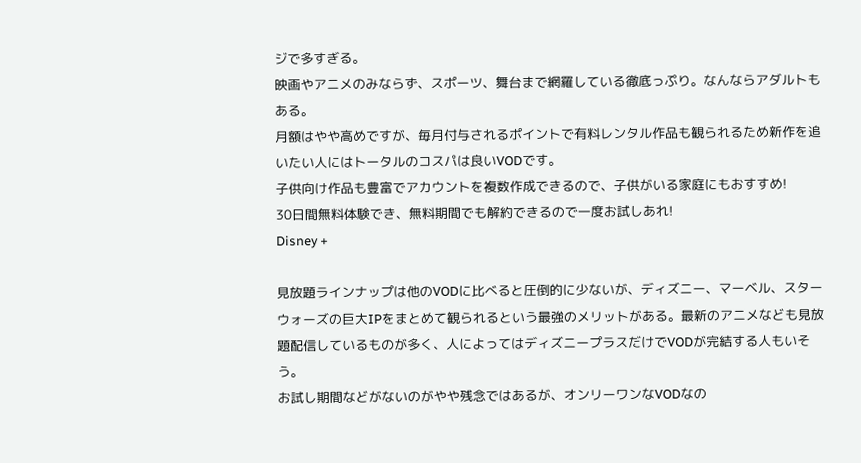ジで多すぎる。
映画やアニメのみならず、スポーツ、舞台まで網羅している徹底っぷり。なんならアダルトもある。
月額はやや高めですが、毎月付与されるポイントで有料レンタル作品も観られるため新作を追いたい人にはトータルのコスパは良いVODです。
子供向け作品も豊富でアカウントを複数作成できるので、子供がいる家庭にもおすすめ!
30日間無料体験でき、無料期間でも解約できるので一度お試しあれ!
Disney +

見放題ラインナップは他のVODに比べると圧倒的に少ないが、ディズニー、マーベル、スターウォーズの巨大IPをまとめて観られるという最強のメリットがある。最新のアニメなども見放題配信しているものが多く、人によってはディズニープラスだけでVODが完結する人もいそう。
お試し期間などがないのがやや残念ではあるが、オンリーワンなVODなの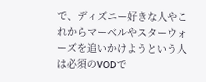で、ディズニー好きな人やこれからマーベルやスターウォーズを追いかけようという人は必須のVODで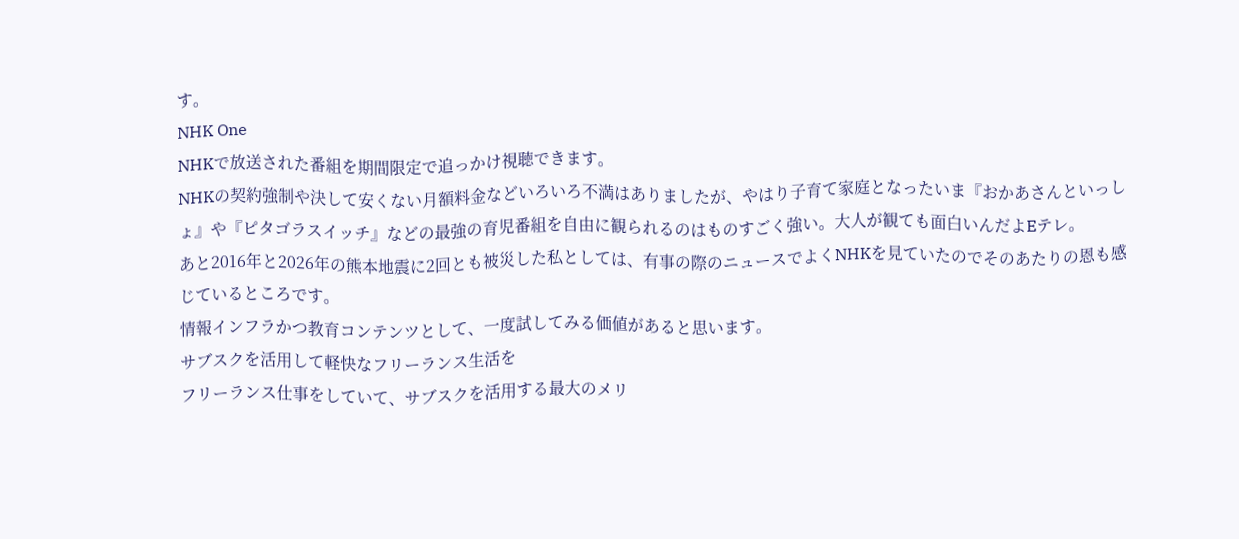す。
NHK One
NHKで放送された番組を期間限定で追っかけ視聴できます。
NHKの契約強制や決して安くない月額料金などいろいろ不満はありましたが、やはり子育て家庭となったいま『おかあさんといっしょ』や『ピタゴラスイッチ』などの最強の育児番組を自由に観られるのはものすごく強い。大人が観ても面白いんだよEテレ。
あと2016年と2026年の熊本地震に2回とも被災した私としては、有事の際のニュースでよくNHKを見ていたのでそのあたりの恩も感じているところです。
情報インフラかつ教育コンテンツとして、一度試してみる価値があると思います。
サブスクを活用して軽快なフリーランス生活を
フリーランス仕事をしていて、サブスクを活用する最大のメリ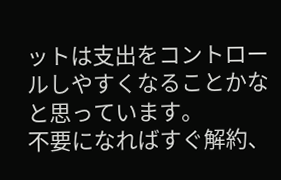ットは支出をコントロールしやすくなることかなと思っています。
不要になればすぐ解約、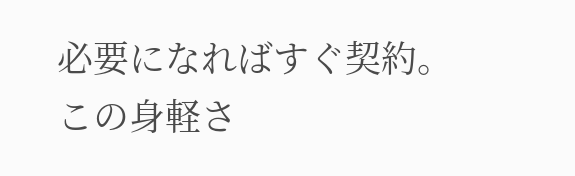必要になればすぐ契約。この身軽さ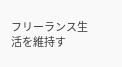フリーランス生活を維持す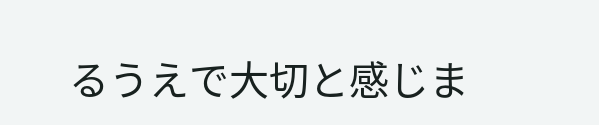るうえで大切と感じま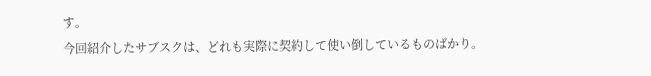す。
今回紹介したサブスクは、どれも実際に契約して使い倒しているものばかり。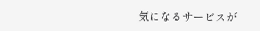気になるサービスが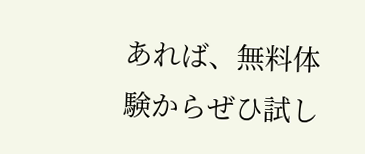あれば、無料体験からぜひ試し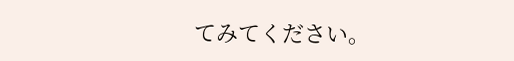てみてください。